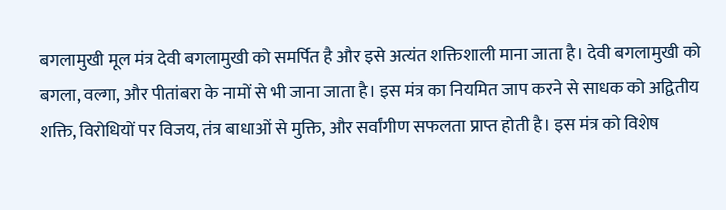बगलामुखी मूल मंत्र देवी बगलामुखी को समर्पित है और इसे अत्यंत शक्तिशाली माना जाता है। देवी बगलामुखी को बगला, वल्गा, और पीतांबरा के नामों से भी जाना जाता है। इस मंत्र का नियमित जाप करने से साधक को अद्वितीय शक्ति, विरोधियों पर विजय, तंत्र बाधाओं से मुक्ति, और सर्वांगीण सफलता प्राप्त होती है। इस मंत्र को विशेष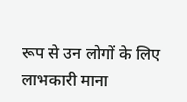रूप से उन लोगों के लिए लाभकारी माना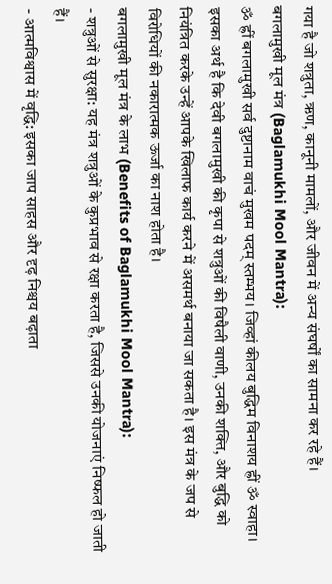गया है जो शत्रुता, ऋण, कानूनी मामलों, और जीवन में अन्य संघर्षों का सामना कर रहे हैं।
बगलामुखी मूल मंत्र (Baglamukhi Mool Mantra):
ॐ ह्रीं बगलामुखी सर्व दुष्टानाम वाचं मुखम पदम् स्तम्भय। जिव्हां कीलय बुद्धिम विनाशय ह्रीं ॐ स्वाहा।
इसका अर्थ है कि देवी बगलामुखी की कृपा से शत्रुओं की विषैली वाणी, उनकी शक्ति, और बुद्धि को नियंत्रित करके उन्हें आपके खिलाफ कार्य करने में असमर्थ बनाया जा सकता है। इस मंत्र के जप से विरोधियों की नकारात्मक ऊर्जा का नाश होता है।
बगलामुखी मूल मंत्र के लाभ (Benefits of Baglamukhi Mool Mantra):
- शत्रुओं से सुरक्षा: यह मंत्र शत्रुओं के कुप्रभाव से रक्षा करता है, जिससे उनकी योजनाएं निष्फल हो जाती हैं।
- आत्मविश्वास में वृद्धि: इसका जाप साहस और दृढ़ निश्चय बढ़ाता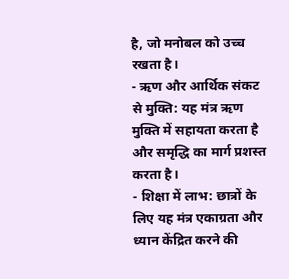है, जो मनोबल को उच्च रखता है।
- ऋण और आर्थिक संकट से मुक्ति: यह मंत्र ऋण मुक्ति में सहायता करता है और समृद्धि का मार्ग प्रशस्त करता है।
- शिक्षा में लाभ: छात्रों के लिए यह मंत्र एकाग्रता और ध्यान केंद्रित करने की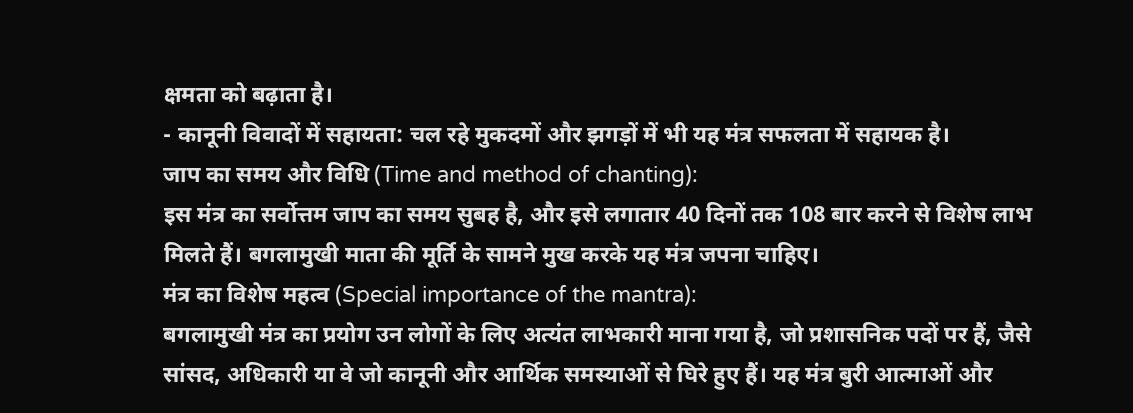क्षमता को बढ़ाता है।
- कानूनी विवादों में सहायता: चल रहे मुकदमों और झगड़ों में भी यह मंत्र सफलता में सहायक है।
जाप का समय और विधि (Time and method of chanting):
इस मंत्र का सर्वोत्तम जाप का समय सुबह है, और इसे लगातार 40 दिनों तक 108 बार करने से विशेष लाभ मिलते हैं। बगलामुखी माता की मूर्ति के सामने मुख करके यह मंत्र जपना चाहिए।
मंत्र का विशेष महत्व (Special importance of the mantra):
बगलामुखी मंत्र का प्रयोग उन लोगों के लिए अत्यंत लाभकारी माना गया है, जो प्रशासनिक पदों पर हैं, जैसे सांसद, अधिकारी या वे जो कानूनी और आर्थिक समस्याओं से घिरे हुए हैं। यह मंत्र बुरी आत्माओं और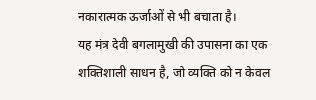नकारात्मक ऊर्जाओं से भी बचाता है।
यह मंत्र देवी बगलामुखी की उपासना का एक शक्तिशाली साधन है, जो व्यक्ति को न केवल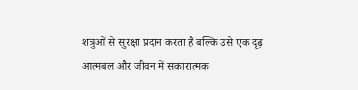शत्रुओं से सुरक्षा प्रदान करता है बल्कि उसे एक दृढ़ आत्मबल और जीवन में सकारात्मक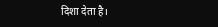दिशा देता है।